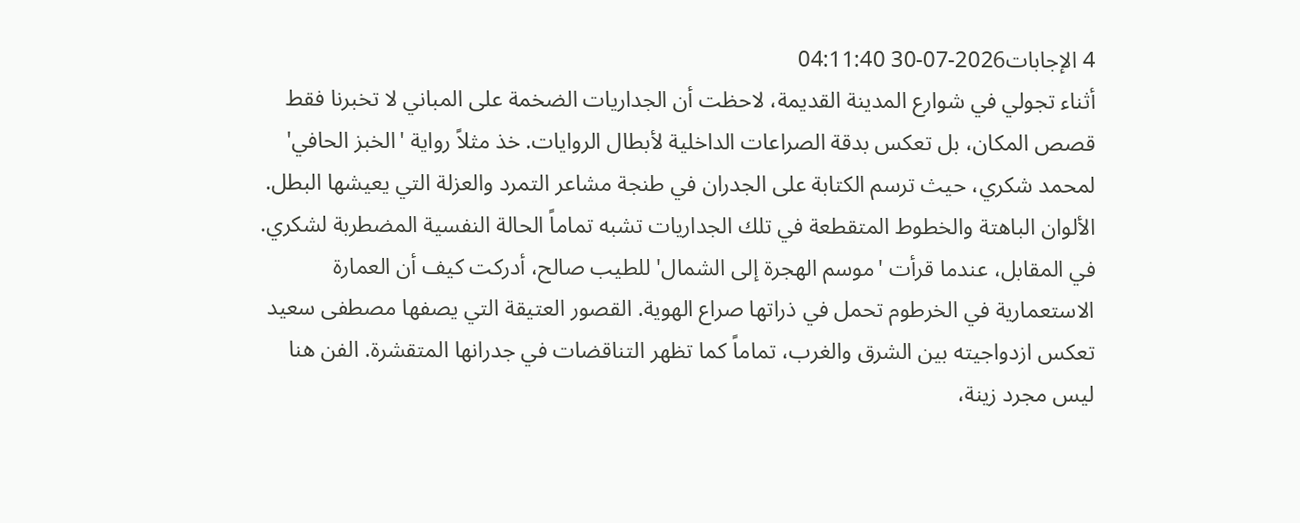4 الإجابات2026-07-30 04:11:40
أثناء تجولي في شوارع المدينة القديمة، لاحظت أن الجداريات الضخمة على المباني لا تخبرنا فقط قصص المكان، بل تعكس بدقة الصراعات الداخلية لأبطال الروايات. خذ مثلاً رواية 'الخبز الحافي' لمحمد شكري، حيث ترسم الكتابة على الجدران في طنجة مشاعر التمرد والعزلة التي يعيشها البطل. الألوان الباهتة والخطوط المتقطعة في تلك الجداريات تشبه تماماً الحالة النفسية المضطربة لشكري.
في المقابل، عندما قرأت 'موسم الهجرة إلى الشمال' للطيب صالح، أدركت كيف أن العمارة الاستعمارية في الخرطوم تحمل في ذراتها صراع الهوية. القصور العتيقة التي يصفها مصطفى سعيد تعكس ازدواجيته بين الشرق والغرب، تماماً كما تظهر التناقضات في جدرانها المتقشرة. الفن هنا ليس مجرد زينة،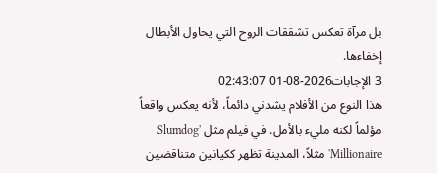بل مرآة تعكس تشققات الروح التي يحاول الأبطال إخفاءها.
3 الإجابات2026-08-01 02:43:07
هذا النوع من الأفلام يشدني دائماً، لأنه يعكس واقعاً مؤلماً لكنه مليء بالأمل. في فيلم مثل 'Slumdog Millionaire' مثلاً، المدينة تظهر ككيانين متناقضين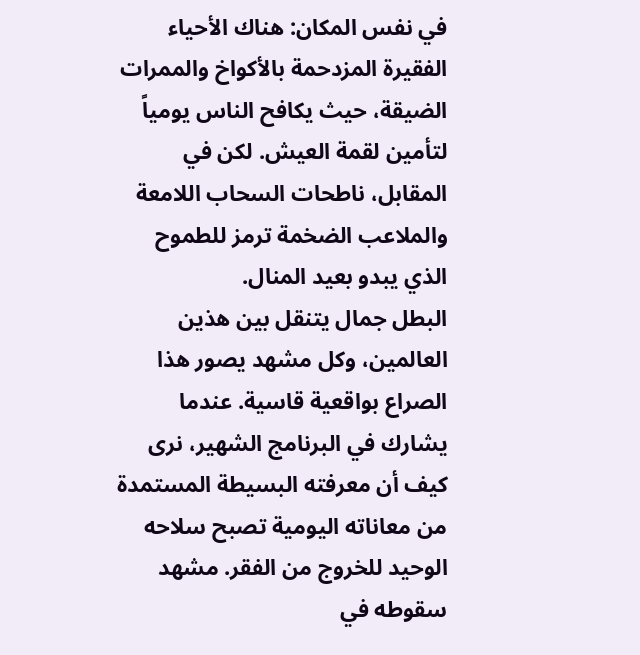في نفس المكان: هناك الأحياء الفقيرة المزدحمة بالأكواخ والممرات الضيقة، حيث يكافح الناس يومياً لتأمين لقمة العيش. لكن في المقابل، ناطحات السحاب اللامعة والملاعب الضخمة ترمز للطموح الذي يبدو بعيد المنال.
البطل جمال يتنقل بين هذين العالمين، وكل مشهد يصور هذا الصراع بواقعية قاسية. عندما يشارك في البرنامج الشهير، نرى كيف أن معرفته البسيطة المستمدة من معاناته اليومية تصبح سلاحه الوحيد للخروج من الفقر. مشهد سقوطه في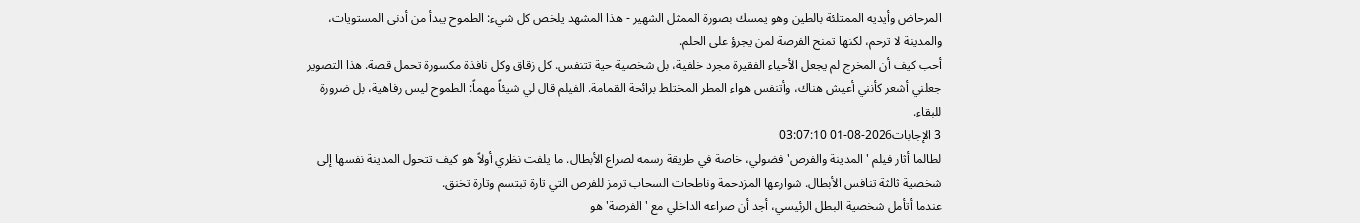المرحاض وأيديه الممتلئة بالطين وهو يمسك بصورة الممثل الشهير - هذا المشهد يلخص كل شيء: الطموح يبدأ من أدنى المستويات، والمدينة لا ترحم، لكنها تمنح الفرصة لمن يجرؤ على الحلم.
أحب كيف أن المخرج لم يجعل الأحياء الفقيرة مجرد خلفية، بل شخصية حية تتنفس. كل زقاق وكل نافذة مكسورة تحمل قصة. هذا التصوير جعلني أشعر كأنني أعيش هناك، وأتنفس هواء المطر المختلط برائحة القمامة. الفيلم قال لي شيئاً مهماً: الطموح ليس رفاهية، بل ضرورة للبقاء.
3 الإجابات2026-08-01 03:07:10
لطالما أثار فيلم 'المدينة والفرص' فضولي، خاصة في طريقة رسمه لصراع الأبطال. ما يلفت نظري أولاً هو كيف تتحول المدينة نفسها إلى شخصية ثالثة تنافس الأبطال. شوارعها المزدحمة وناطحات السحاب ترمز للفرص التي تارة تبتسم وتارة تخنق.
عندما أتأمل شخصية البطل الرئيسي، أجد أن صراعه الداخلي مع 'الفرصة' هو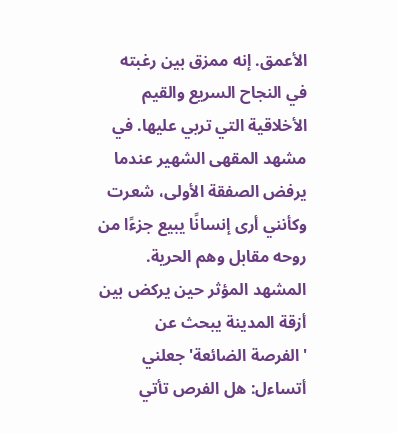الأعمق. إنه ممزق بين رغبته في النجاح السريع والقيم الأخلاقية التي تربي عليها. في مشهد المقهى الشهير عندما يرفض الصفقة الأولى، شعرت وكأنني أرى إنسانًا يبيع جزءًا من روحه مقابل وهم الحرية. المشهد المؤثر حين يركض بين أزقة المدينة يبحث عن 'الفرصة الضائعة' جعلني أتساءل: هل الفرص تأتي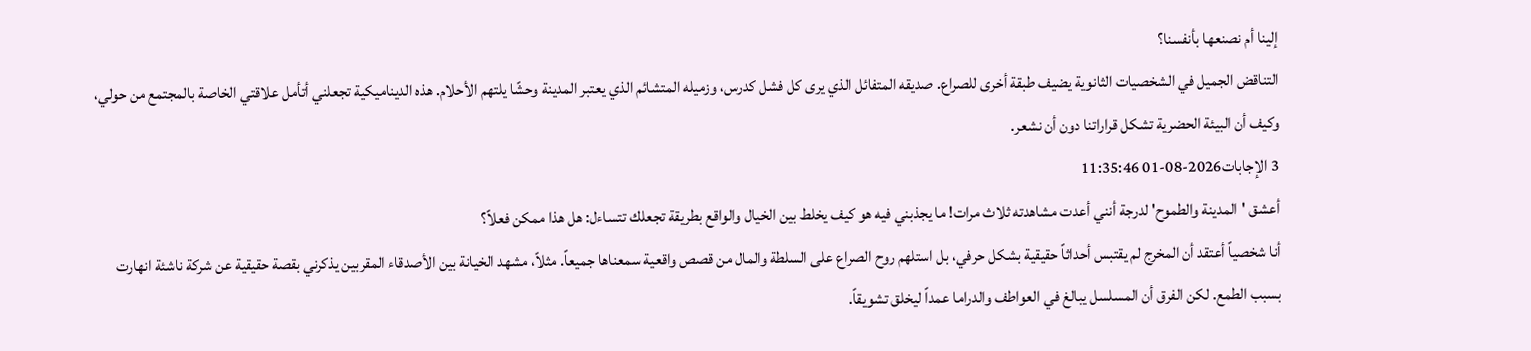إلينا أم نصنعها بأنفسنا؟
التناقض الجميل في الشخصيات الثانوية يضيف طبقة أخرى للصراع. صديقه المتفائل الذي يرى كل فشل كدرس، وزميله المتشائم الذي يعتبر المدينة وحشًا يلتهم الأحلام. هذه الديناميكية تجعلني أتأمل علاقتي الخاصة بالمجتمع من حولي، وكيف أن البيئة الحضرية تشكل قراراتنا دون أن نشعر.
3 الإجابات2026-08-01 11:35:46
أعشق 'المدينة والطموح' لدرجة أنني أعدت مشاهدته ثلاث مرات! ما يجذبني فيه هو كيف يخلط بين الخيال والواقع بطريقة تجعلك تتساءل: هل هذا ممكن فعلاً؟
أنا شخصياً أعتقد أن المخرج لم يقتبس أحداثاً حقيقية بشكل حرفي، بل استلهم روح الصراع على السلطة والمال من قصص واقعية سمعناها جميعاً. مثلاً، مشهد الخيانة بين الأصدقاء المقربين يذكرني بقصة حقيقية عن شركة ناشئة انهارت بسبب الطمع. لكن الفرق أن المسلسل يبالغ في العواطف والدراما عمداً ليخلق تشويقاً.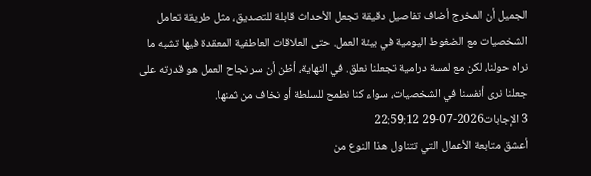الجميل أن المخرج أضاف تفاصيل دقيقة تجعل الأحداث قابلة للتصديق، مثل طريقة تعامل الشخصيات مع الضغوط اليومية في بيئة العمل. حتى العلاقات العاطفية المعقدة فيها تشبه ما نراه حولنا، لكن مع لمسة درامية تجعلنا نعلق. في النهاية، أظن أن سر نجاح العمل هو قدرته على جعلنا نرى أنفسنا في الشخصيات، سواء كنا نطمح للسلطة أو نخاف من ثمنها.
3 الإجابات2026-07-29 22:59:12
أعشق متابعة الأعمال التي تتناول هذا النوع من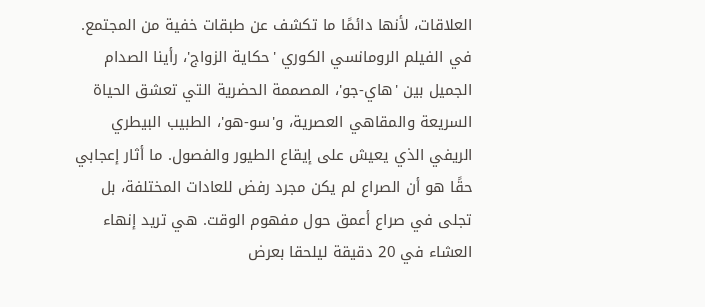العلاقات، لأنها دائمًا ما تكشف عن طبقات خفية من المجتمع.
في الفيلم الرومانسي الكوري 'حكاية الزواج'، رأينا الصدام الجميل بين 'هاي-جو'، المصممة الحضرية التي تعشق الحياة السريعة والمقاهي العصرية، و'سو-هو'، الطبيب البيطري الريفي الذي يعيش على إيقاع الطيور والفصول. ما أثار إعجابي حقًا هو أن الصراع لم يكن مجرد رفض للعادات المختلفة، بل تجلى في صراع أعمق حول مفهوم الوقت. هي تريد إنهاء العشاء في 20 دقيقة ليلحقا بعرض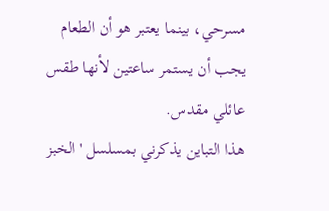مسرحي، بينما يعتبر هو أن الطعام يجب أن يستمر ساعتين لأنها طقس عائلي مقدس.
هذا التباين يذكرني بمسلسل 'الخبز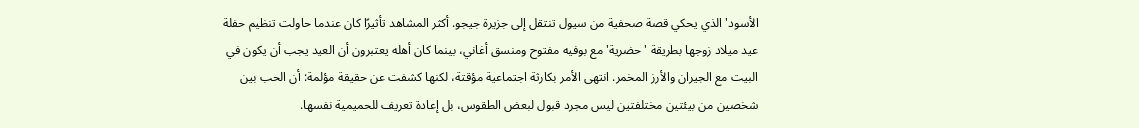الأسود' الذي يحكي قصة صحفية من سيول تنتقل إلى جزيرة جيجو. أكثر المشاهد تأثيرًا كان عندما حاولت تنظيم حفلة عيد ميلاد زوجها بطريقة 'حضرية' مع بوفيه مفتوح ومنسق أغاني، بينما كان أهله يعتبرون أن العيد يجب أن يكون في البيت مع الجيران والأرز المخمر. انتهى الأمر بكارثة اجتماعية مؤقتة، لكنها كشفت عن حقيقة مؤلمة: أن الحب بين شخصين من بيئتين مختلفتين ليس مجرد قبول لبعض الطقوس، بل إعادة تعريف للحميمية نفسها.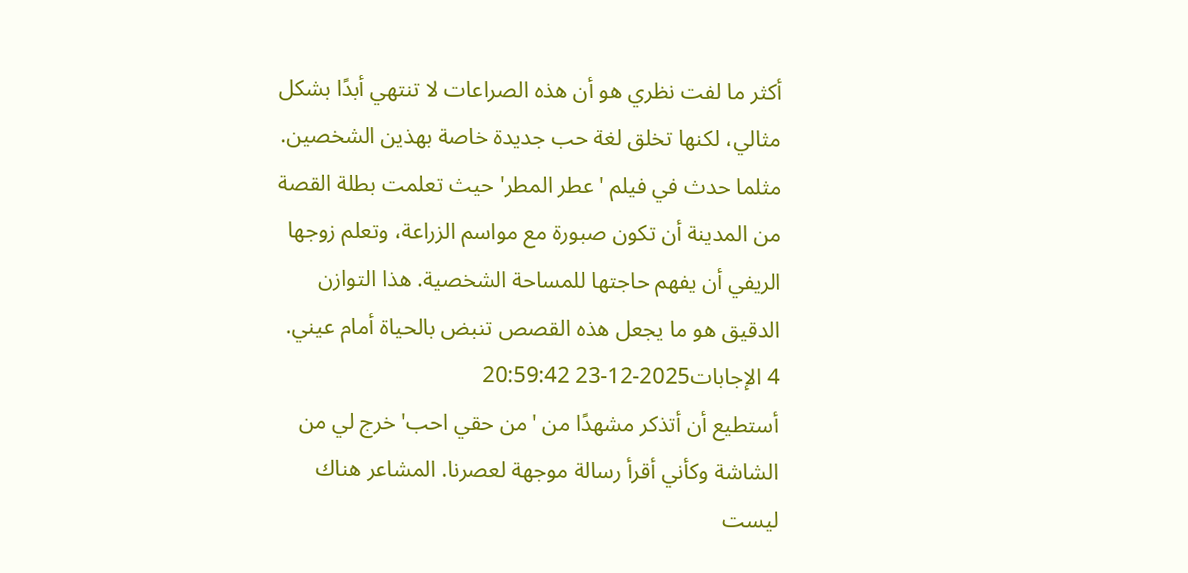أكثر ما لفت نظري هو أن هذه الصراعات لا تنتهي أبدًا بشكل مثالي، لكنها تخلق لغة حب جديدة خاصة بهذين الشخصين. مثلما حدث في فيلم 'عطر المطر' حيث تعلمت بطلة القصة من المدينة أن تكون صبورة مع مواسم الزراعة، وتعلم زوجها الريفي أن يفهم حاجتها للمساحة الشخصية. هذا التوازن الدقيق هو ما يجعل هذه القصص تنبض بالحياة أمام عيني.
4 الإجابات2025-12-23 20:59:42
أستطيع أن أتذكر مشهدًا من 'من حقي احب' خرج لي من الشاشة وكأني أقرأ رسالة موجهة لعصرنا. المشاعر هناك ليست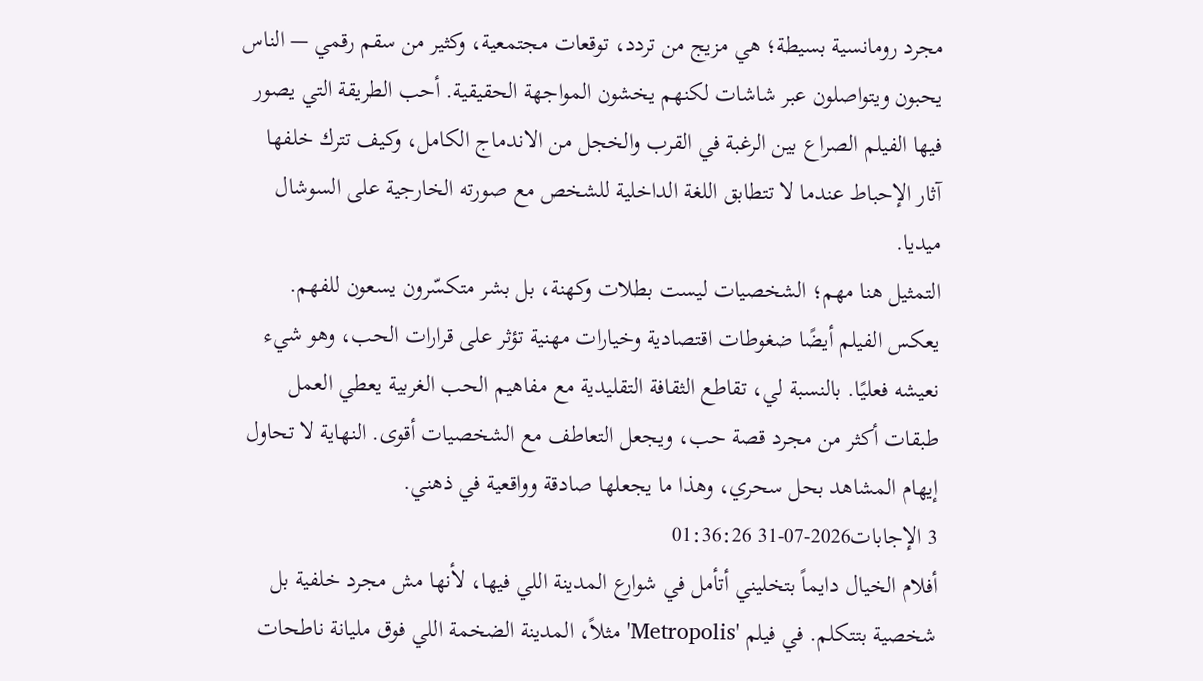مجرد رومانسية بسيطة؛ هي مزيج من تردد، توقعات مجتمعية، وكثير من سقم رقمي — الناس يحبون ويتواصلون عبر شاشات لكنهم يخشون المواجهة الحقيقية. أحب الطريقة التي يصور فيها الفيلم الصراع بين الرغبة في القرب والخجل من الاندماج الكامل، وكيف تترك خلفها آثار الإحباط عندما لا تتطابق اللغة الداخلية للشخص مع صورته الخارجية على السوشال ميديا.
التمثيل هنا مهم؛ الشخصيات ليست بطلات وكهنة، بل بشر متكسّرون يسعون للفهم. يعكس الفيلم أيضًا ضغوطات اقتصادية وخيارات مهنية تؤثر على قرارات الحب، وهو شيء نعيشه فعليًا. بالنسبة لي، تقاطع الثقافة التقليدية مع مفاهيم الحب الغربية يعطي العمل طبقات أكثر من مجرد قصة حب، ويجعل التعاطف مع الشخصيات أقوى. النهاية لا تحاول إيهام المشاهد بحل سحري، وهذا ما يجعلها صادقة وواقعية في ذهني.
3 الإجابات2026-07-31 01:36:26
أفلام الخيال دايماً بتخليني أتأمل في شوارع المدينة اللي فيها، لأنها مش مجرد خلفية بل شخصية بتتكلم. في فيلم 'Metropolis' مثلاً، المدينة الضخمة اللي فوق مليانة ناطحات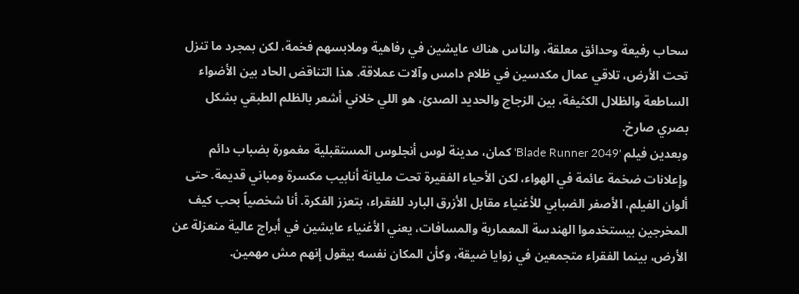سحاب رفيعة وحدائق معلقة، والناس هناك عايشين في رفاهية وملابسهم فخمة، لكن بمجرد ما تنزل تحت الأرض، تلاقي عمال مكدسين في ظلام دامس وآلات عملاقة. هذا التناقض الحاد بين الأضواء الساطعة والظلال الكثيفة، بين الزجاج والحديد الصدئ، هو اللي خلاني أشعر بالظلم الطبقي بشكل بصري صارخ.
وبعدين فيلم 'Blade Runner 2049' كمان، مدينة لوس أنجلوس المستقبلية مغمورة بضباب دائم وإعلانات ضخمة عائمة في الهواء، لكن الأحياء الفقيرة تحت مليانة أنابيب مكسرة ومباني قديمة. حتى ألوان الفيلم، الأصفر الضبابي للأغنياء مقابل الأزرق البارد للفقراء، بتعزز الفكرة. أنا شخصياً بحب كيف المخرجين بيستخدموا الهندسة المعمارية والمسافات، يعني الأغنياء عايشين في أبراج عالية منعزلة عن الأرض، بينما الفقراء متجمعين في زوايا ضيقة، وكأن المكان نفسه بيقول إنهم مش مهمين.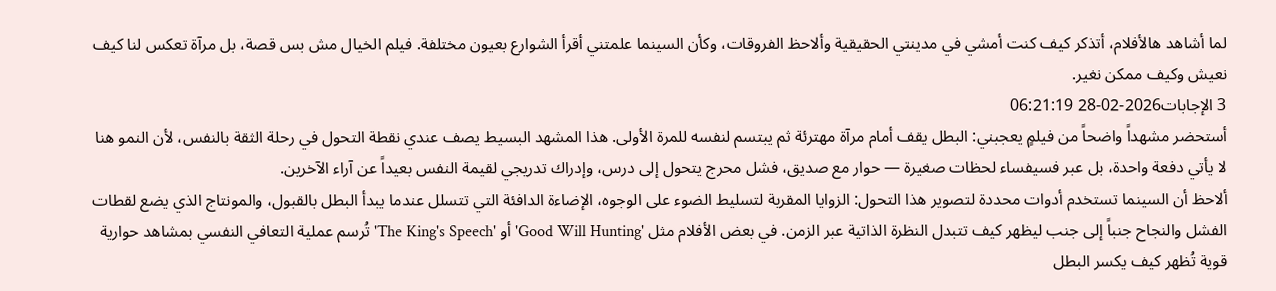لما أشاهد هالأفلام، أتذكر كيف كنت أمشي في مدينتي الحقيقية وألاحظ الفروقات، وكأن السينما علمتني أقرأ الشوارع بعيون مختلفة. فيلم الخيال مش بس قصة، بل مرآة تعكس لنا كيف نعيش وكيف ممكن نغير.
3 الإجابات2026-02-28 06:21:19
أستحضر مشهداً واضحاً من فيلمٍ يعجبني: البطل يقف أمام مرآة مهترئة ثم يبتسم لنفسه للمرة الأولى. هذا المشهد البسيط يصف عندي نقطة التحول في رحلة الثقة بالنفس، لأن النمو هنا لا يأتي دفعة واحدة، بل عبر فسيفساء لحظات صغيرة — حوار مع صديق، فشل محرج يتحول إلى درس، وإدراك تدريجي لقيمة النفس بعيداً عن آراء الآخرين.
ألاحظ أن السينما تستخدم أدوات محددة لتصوير هذا التحول: الزوايا المقربة لتسليط الضوء على الوجوه، الإضاءة الدافئة التي تتسلل عندما يبدأ البطل بالقبول، والمونتاج الذي يضع لقطات الفشل والنجاح جنباً إلى جنب ليظهر كيف تتبدل النظرة الذاتية عبر الزمن. في بعض الأفلام مثل 'Good Will Hunting' أو 'The King's Speech' تُرسم عملية التعافي النفسي بمشاهد حوارية قوية تُظهر كيف يكسر البطل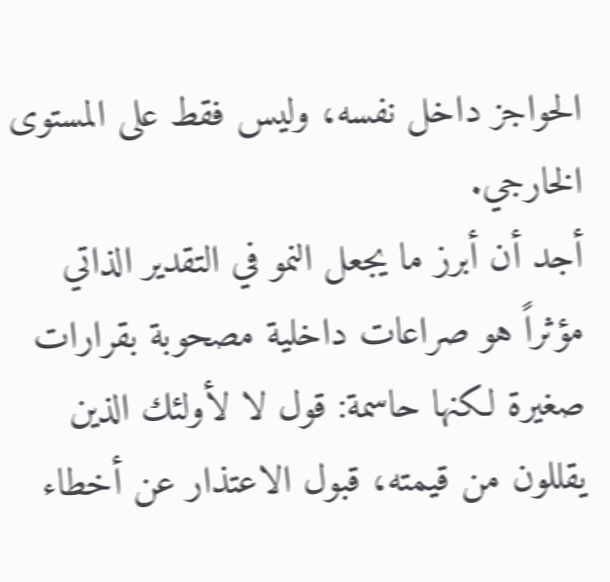الحواجز داخل نفسه، وليس فقط على المستوى الخارجي.
أجد أن أبرز ما يجعل النمو في التقدير الذاتي مؤثراً هو صراعات داخلية مصحوبة بقرارات صغيرة لكنها حاسمة: قول لا لأولئك الذين يقللون من قيمته، قبول الاعتذار عن أخطاء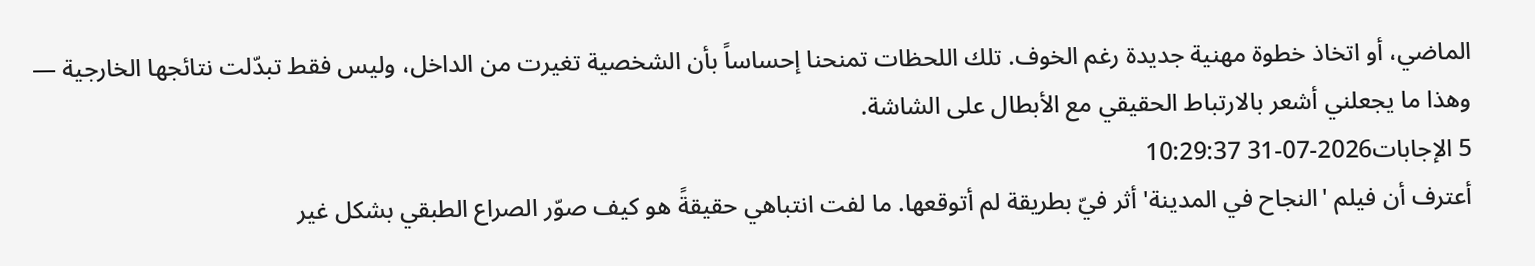الماضي، أو اتخاذ خطوة مهنية جديدة رغم الخوف. تلك اللحظات تمنحنا إحساساً بأن الشخصية تغيرت من الداخل، وليس فقط تبدّلت نتائجها الخارجية — وهذا ما يجعلني أشعر بالارتباط الحقيقي مع الأبطال على الشاشة.
5 الإجابات2026-07-31 10:29:37
أعترف أن فيلم 'النجاح في المدينة' أثر فيّ بطريقة لم أتوقعها. ما لفت انتباهي حقيقةً هو كيف صوّر الصراع الطبقي بشكل غير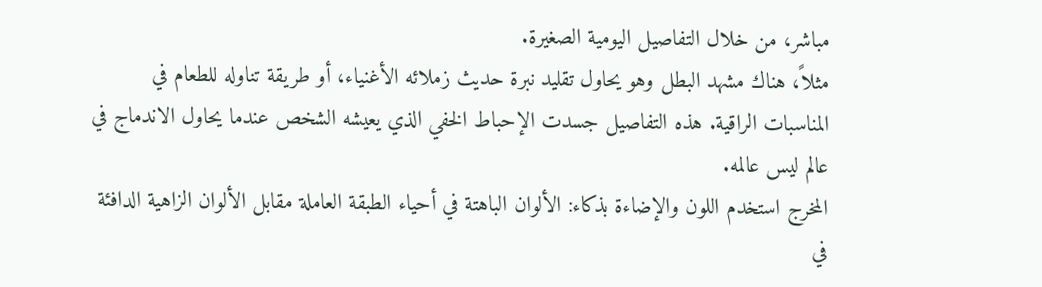مباشر، من خلال التفاصيل اليومية الصغيرة.
مثلاً، هناك مشهد البطل وهو يحاول تقليد نبرة حديث زملائه الأغنياء، أو طريقة تناوله للطعام في المناسبات الراقية. هذه التفاصيل جسدت الإحباط الخفي الذي يعيشه الشخص عندما يحاول الاندماج في عالم ليس عالمه.
المخرج استخدم اللون والإضاءة بذكاء: الألوان الباهتة في أحياء الطبقة العاملة مقابل الألوان الزاهية الدافئة في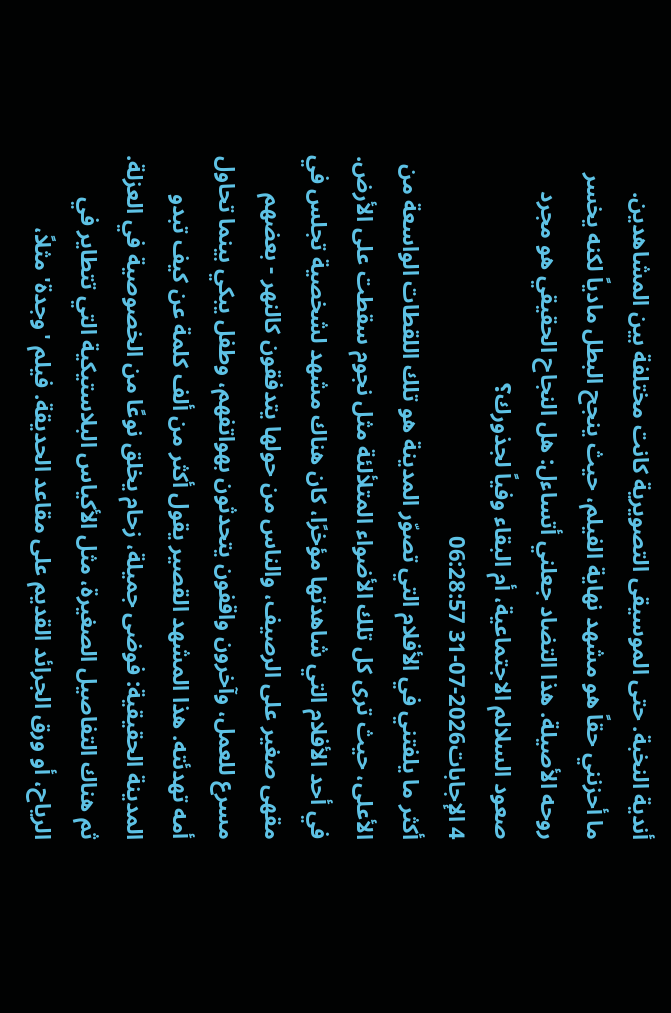أندية النخبة. حتى الموسيقى التصويرية كانت مختلفة بين المشاهدين.
ما أحزنني حقاً هو مشهد نهاية الفيلم، حيث ينجح البطل مادياً لكنه يخسر روحه الأصيلة. هذا التضاد جعلني أتساءل: هل النجاح الحقيقي هو مجرد صعود السلالم الاجتماعية، أم البقاء وفياً لجذورك؟
4 الإجابات2026-07-31 06:28:57
أكثر ما يلفتني في الأفلام التي تصوّر المدينة هو تلك اللقطات الواسعة من الأعلى، حيث ترى كل تلك الأضواء المتلألئة مثل نجوم سقطت على الأرض. في أحد الأفلام التي شاهدتها مؤخرًا، كان هناك مشهد لشخصية تجلس في مقهى صغير على الرصيف، والناس من حولها يتدفقون كالنهر - بعضهم مسرع للعمل، وآخرون واقفون يتحدثون بهواتفهم، وطفل يبكي بينما تحاول أمه تهدئته. هذا المشهد القصير يقول أكثر من ألف كلمة عن كيف تبدو المدينة الحقيقية: فوضى جميلة، زحام يخلق نوعًا من الخصوصية في العزلة.
ثم هناك التفاصيل الصغيرة، مثل الأكياس البلاستيكية التي تتطاير في الرياح، أو ورق الجرائد القديم على مقاعد الحديقة. فيلم 'وجدة' مثلاً،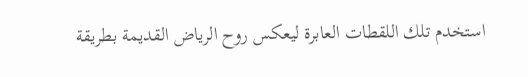استخدم تلك اللقطات العابرة ليعكس روح الرياض القديمة بطريقة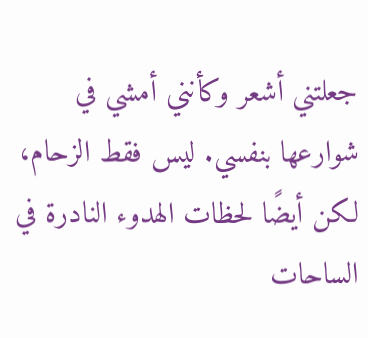جعلتني أشعر وكأنني أمشي في شوارعها بنفسي. ليس فقط الزحام، لكن أيضًا لحظات الهدوء النادرة في الساحات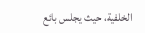الخلفية، حيث يجلس بائع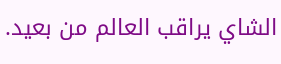الشاي يراقب العالم من بعيد.